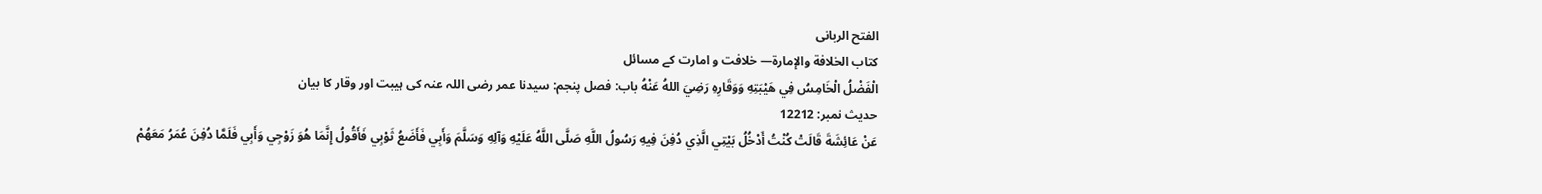الفتح الربانی
كتاب الخلافة والإمارة— خلافت و امارت کے مسائل
الْفَضْلُ الْخَامِسُ فِي هَيْبَتِهِ وَوَقَارِهِ رَضِيَ اللهُ عَنْهُ باب: فصل پنجم: سیدنا عمر رضی اللہ عنہ کی ہیبت اور وقار کا بیان
حدیث نمبر: 12212
عَنْ عَائِشَةَ قَالَتْ كُنْتُ أَدْخُلُ بَيْتِي الَّذِي دُفِنَ فِيهِ رَسُولُ اللَّهِ صَلَّى اللَّهُ عَلَيْهِ وَآلِهِ وَسَلَّمَ وَأَبِي فَأَضَعُ ثَوْبِي فَأَقُولُ إِنَّمَا هُوَ زَوْجِي وَأَبِي فَلَمَّا دُفِنَ عُمَرُ مَعَهُمْ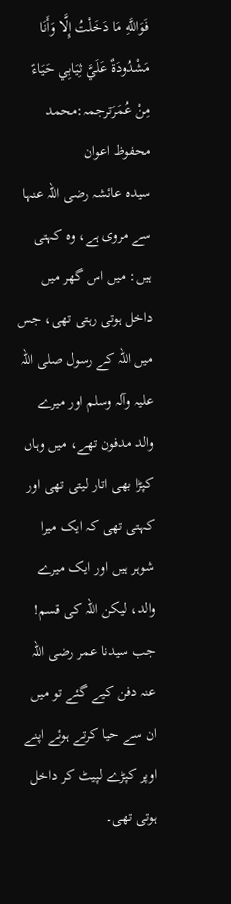فَوَاللَّهِ مَا دَخَلْتُ إِلَّا وَأَنَا مَشْدُودَةٌ عَلَيَّ ثِيَابِي حَيَاءً مِنْ عُمَرَترجمہ:محمد محفوظ اعوان
سیدہ عائشہ رضی اللہ عنہا سے مروی ہے، وہ کہتی ہیں: میں اس گھر میں داخل ہوتی رہتی تھی، جس میں اللہ کے رسول صلی اللہ علیہ وآلہ وسلم اور میرے والد مدفون تھے، میں وہاں کپڑا بھی اتار لیتی تھی اور کہتی تھی کہ ایک میرا شوہر ہیں اور ایک میرے والد، لیکن اللہ کی قسم! جب سیدنا عمر رضی اللہ عنہ دفن کیے گئے تو میں ان سے حیا کرتے ہوئے اپنے اوپر کپڑے لپیٹ کر داخل ہوتی تھی۔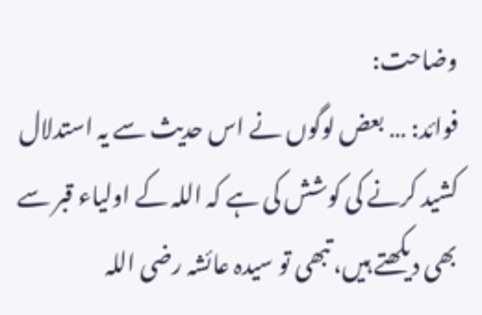وضاحت:
فوائد: … بعض لوگوں نے اس حدیث سے یہ استدلال کشید کرنے کی کوشش کی ہے کہ اللہ کے اولیاء قبر سے بھی دیکھتے ہیں، تبھی تو سیدہ عائشہ رضی اللہ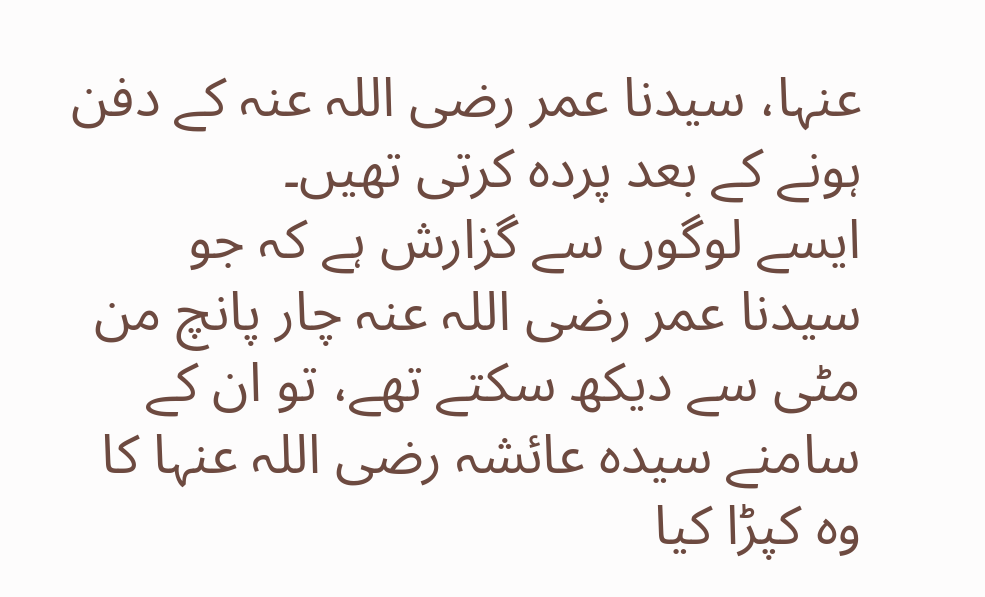عنہا، سیدنا عمر رضی اللہ عنہ کے دفن ہونے کے بعد پردہ کرتی تھیں۔
ایسے لوگوں سے گزارش ہے کہ جو سیدنا عمر رضی اللہ عنہ چار پانچ من مٹی سے دیکھ سکتے تھے، تو ان کے سامنے سیدہ عائشہ رضی اللہ عنہا کا وہ کپڑا کیا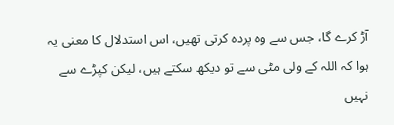آڑ کرے گا، جس سے وہ پردہ کرتی تھیں، اس استدلال کا معنی یہ ہوا کہ اللہ کے ولی مٹی سے تو دیکھ سکتے ہیں، لیکن کپڑے سے نہیں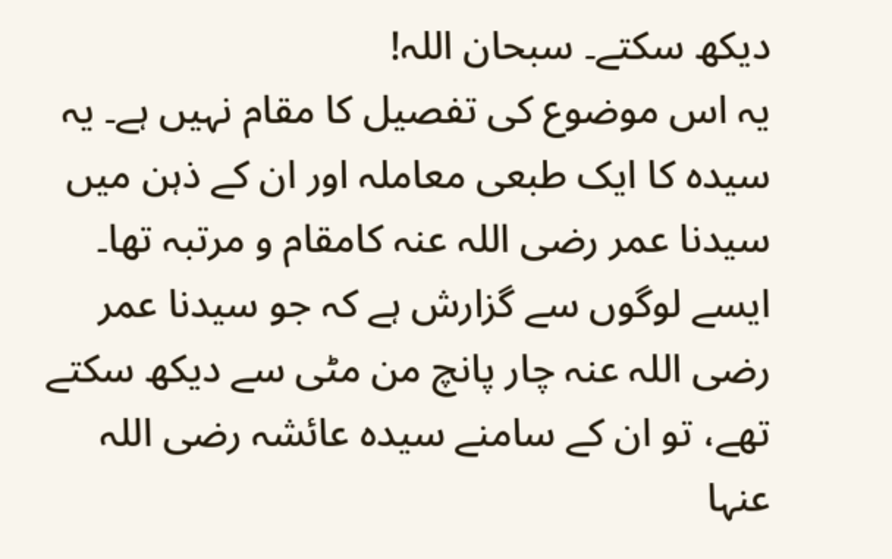دیکھ سکتے۔ سبحان اللہ!
یہ اس موضوع کی تفصیل کا مقام نہیں ہے۔ یہ سیدہ کا ایک طبعی معاملہ اور ان کے ذہن میں سیدنا عمر رضی اللہ عنہ کامقام و مرتبہ تھا۔
ایسے لوگوں سے گزارش ہے کہ جو سیدنا عمر رضی اللہ عنہ چار پانچ من مٹی سے دیکھ سکتے تھے، تو ان کے سامنے سیدہ عائشہ رضی اللہ عنہا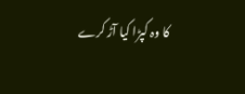کا وہ کپڑا کیا آڑ کرے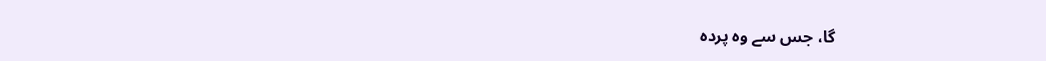گا، جس سے وہ پردہ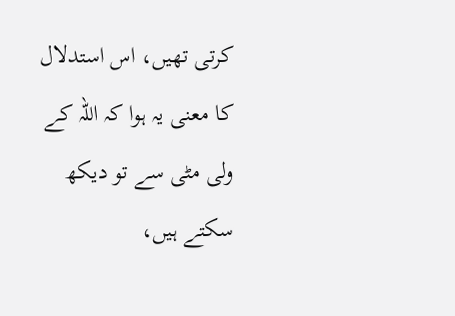کرتی تھیں، اس استدلال کا معنی یہ ہوا کہ اللہ کے ولی مٹی سے تو دیکھ سکتے ہیں،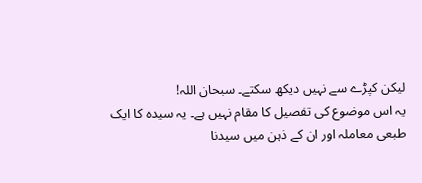لیکن کپڑے سے نہیں دیکھ سکتے۔ سبحان اللہ!
یہ اس موضوع کی تفصیل کا مقام نہیں ہے۔ یہ سیدہ کا ایک طبعی معاملہ اور ان کے ذہن میں سیدنا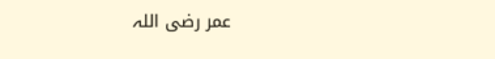عمر رضی اللہ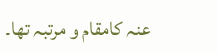عنہ کامقام و مرتبہ تھا۔